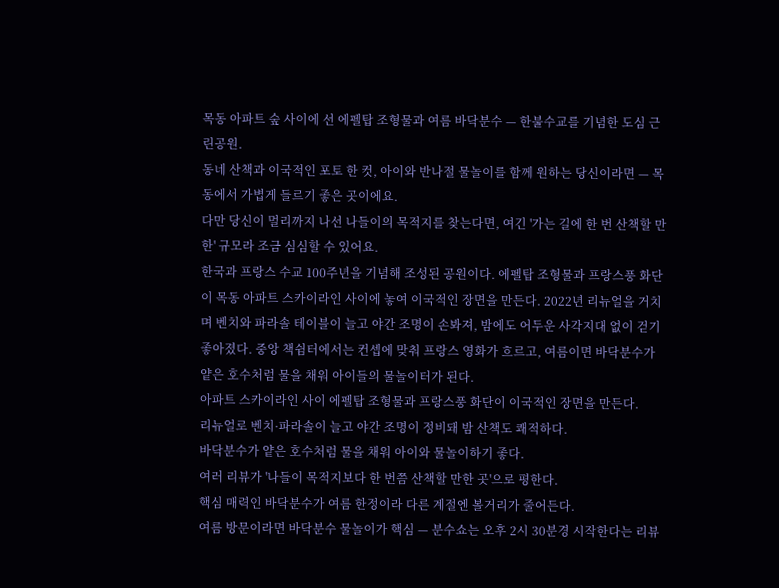목동 아파트 숲 사이에 선 에펠탑 조형물과 여름 바닥분수 — 한불수교를 기념한 도심 근린공원.
동네 산책과 이국적인 포토 한 컷, 아이와 반나절 물놀이를 함께 원하는 당신이라면 — 목동에서 가볍게 들르기 좋은 곳이에요.
다만 당신이 멀리까지 나선 나들이의 목적지를 찾는다면, 여긴 '가는 길에 한 번 산책할 만한' 규모라 조금 심심할 수 있어요.
한국과 프랑스 수교 100주년을 기념해 조성된 공원이다. 에펠탑 조형물과 프랑스풍 화단이 목동 아파트 스카이라인 사이에 놓여 이국적인 장면을 만든다. 2022년 리뉴얼을 거치며 벤치와 파라솔 테이블이 늘고 야간 조명이 손봐져, 밤에도 어두운 사각지대 없이 걷기 좋아졌다. 중앙 책쉼터에서는 컨셉에 맞춰 프랑스 영화가 흐르고, 여름이면 바닥분수가 얕은 호수처럼 물을 채워 아이들의 물놀이터가 된다.
아파트 스카이라인 사이 에펠탑 조형물과 프랑스풍 화단이 이국적인 장면을 만든다.
리뉴얼로 벤치·파라솔이 늘고 야간 조명이 정비돼 밤 산책도 쾌적하다.
바닥분수가 얕은 호수처럼 물을 채워 아이와 물놀이하기 좋다.
여러 리뷰가 '나들이 목적지보다 한 번쯤 산책할 만한 곳'으로 평한다.
핵심 매력인 바닥분수가 여름 한정이라 다른 계절엔 볼거리가 줄어든다.
여름 방문이라면 바닥분수 물놀이가 핵심 — 분수쇼는 오후 2시 30분경 시작한다는 리뷰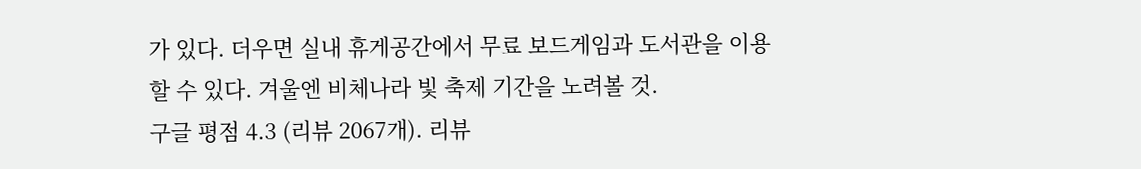가 있다. 더우면 실내 휴게공간에서 무료 보드게임과 도서관을 이용할 수 있다. 겨울엔 비체나라 빛 축제 기간을 노려볼 것.
구글 평점 4.3 (리뷰 2067개). 리뷰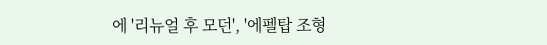에 '리뉴얼 후 모던', '에펠탑 조형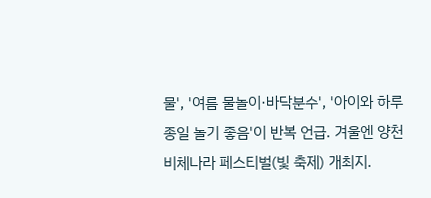물', '여름 물놀이·바닥분수', '아이와 하루종일 놀기 좋음'이 반복 언급. 겨울엔 양천 비체나라 페스티벌(빛 축제) 개최지.